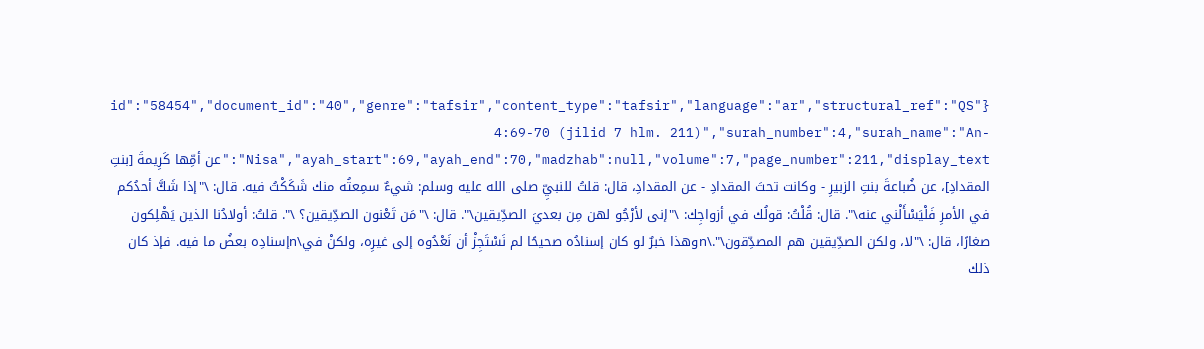{"id":"58454","document_id":"40","genre":"tafsir","content_type":"tafsir","language":"ar","structural_ref":"QS 4:69-70 (jilid 7 hlm. 211)","surah_number":4,"surah_name":"An-Nisa","ayah_start":69,"ayah_end":70,"madzhab":null,"volume":7,"page_number":211,"display_text":"عن أمِّها كَرِيمةَ [بنتِ المقدادِ]، عن ضُباعةَ بنتِ الزبيرِ - وكانت تحتَ المقدادِ - عن المقدادِ، قال: قلتُ للنبيِّ صلى الله عليه وسلم: شيءٌ سمِعتُه منك شَكَكْتُ فيه. قال: \"إذا شَكَّ أحدُكم في الأمرِ فَلْيَسْأَلْني عنه\". قال: قُلْتُ: قولُك في أزواجِك: \"إنى لأرْجُو لهن مِن بعديَ الصدِّيقين\". قال: \"مَن تَعْنون الصدِّيقين؟ \". قلتُ: أولادُنا الذين يَهْلِكون صغارًا، قال: \"لا، ولكن الصدِّيقين هم المصدِّقون\".\nوهذا خبرٌ لو كان إسنادُه صحيحًا لم نَسْتَجِزْ أن نَعْدُوه إلى غيرِه، ولكنْ في\nإسنادِه بعضُ ما فيه. فإذ كان ذلك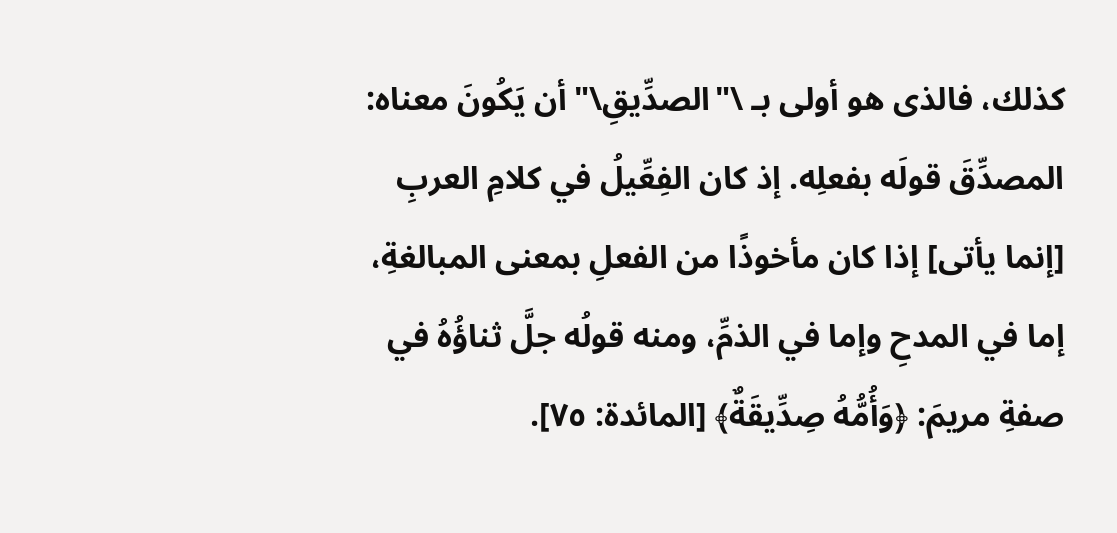كذلك، فالذى هو أولى بـ \"الصدِّيقِ\" أن يَكُونَ معناه: المصدِّقَ قولَه بفعلِه. إذ كان الفِعِّيلُ في كلامِ العربِ [إنما يأتى] إذا كان مأخوذًا من الفعلِ بمعنى المبالغةِ، إما في المدحِ وإما في الذمِّ، ومنه قولُه جلَّ ثناؤُهُ في صفةِ مريمَ: ﴿وَأُمُّهُ صِدِّيقَةٌ﴾ [المائدة: ٧٥].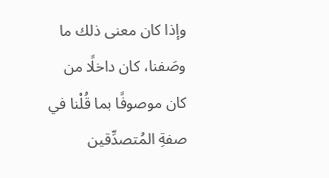وإذا كان معنى ذلك ما وصَفنا، كان داخلًا من كان موصوفًا بما قُلْنا في صفةِ المُتصدِّقين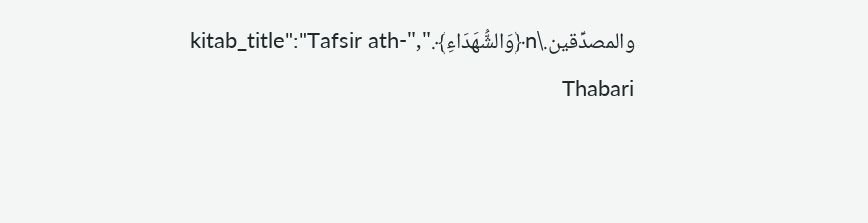والمصدِّقين.\n﴿وَالشُّهَدَاءِ﴾.","kitab_title":"Tafsir ath-Thabari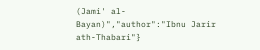(Jami' al-Bayan)","author":"Ibnu Jarir ath-Thabari"}